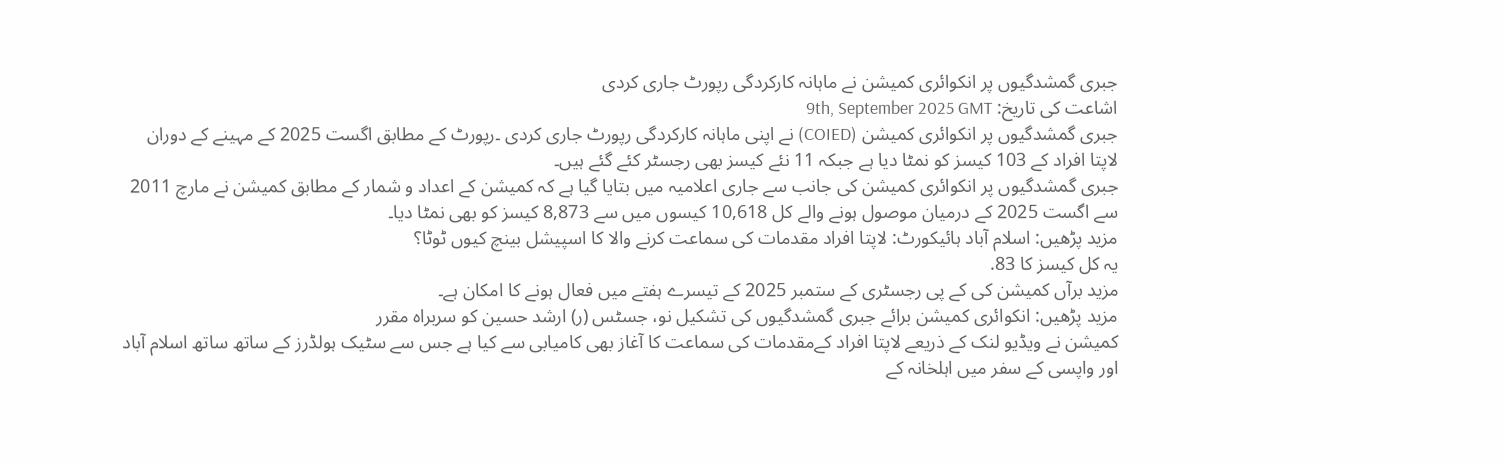جبری گمشدگیوں پر انکوائری کمیشن نے ماہانہ کارکردگی رپورٹ جاری کردی
اشاعت کی تاریخ: 9th, September 2025 GMT
جبری گمشدگیوں پر انکوائری کمیشن (COIED) نے اپنی ماہانہ کارکردگی رپورٹ جاری کردی ۔رپورٹ کے مطابق اگست 2025 کے مہینے کے دوران لاپتا افراد کے 103 کیسز کو نمٹا دیا ہے جبکہ 11 نئے کیسز بھی رجسٹر کئے گئے ہیں۔
جبری گمشدگیوں پر انکوائری کمیشن کی جانب سے جاری اعلامیہ میں بتایا گیا ہے کہ کمیشن کے اعداد و شمار کے مطابق کمیشن نے مارچ 2011 سے اگست 2025 کے درمیان موصول ہونے والے کل 10,618 کیسوں میں سے 8,873 کیسز کو بھی نمٹا دیا۔
مزید پڑھیں: اسلام آباد ہائیکورٹ: لاپتا افراد مقدمات کی سماعت کرنے والا کا اسپیشل بینچ کیوں ٹوٹا؟
یہ کل کیسز کا 83.
مزید برآں کمیشن کی کے پی رجسٹری کے ستمبر 2025 کے تیسرے ہفتے میں فعال ہونے کا امکان ہے۔
مزید پڑھیں: انکوائری کمیشن برائے جبری گمشدگیوں کی تشکیل نو، جسٹس (ر) ارشد حسین کو سربراہ مقرر
کمیشن نے ویڈیو لنک کے ذریعے لاپتا افراد کےمقدمات کی سماعت کا آغاز بھی کامیابی سے کیا ہے جس سے سٹیک ہولڈرز کے ساتھ ساتھ اسلام آباد اور واپسی کے سفر میں اہلخانہ کے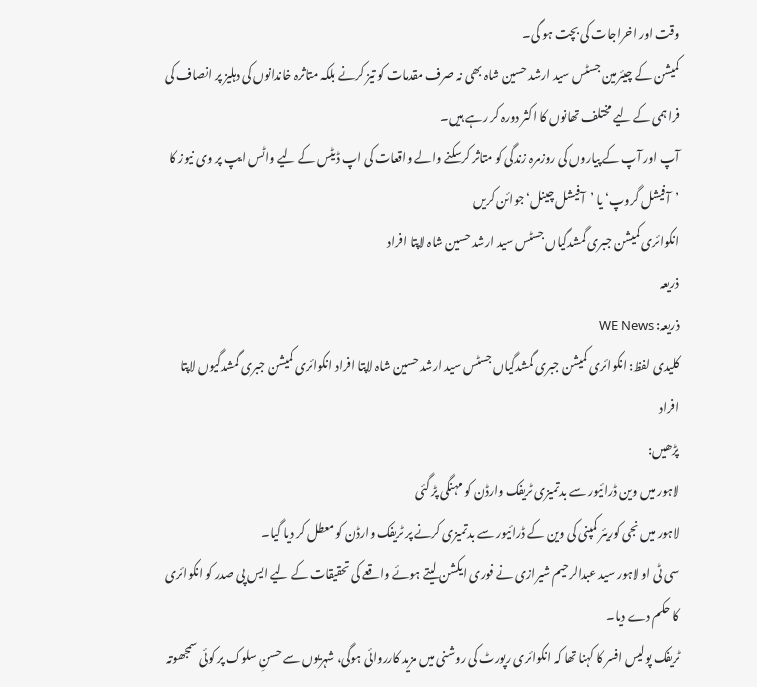وقت اور اخراجات کی بچت ہو گی۔
کمیشن کے چیئرمین جسٹس سید ارشد حسین شاہ بھی نہ صرف مقدمات کو تیز کرنے بلکہ متاثرہ خاندانوں کی دہلیز پر انصاف کی فراہمی کے لیے مختلف تھانوں کا اکثر دورہ کر رہے ہیں۔
آپ اور آپ کے پیاروں کی روزمرہ زندگی کو متاثر کرسکنے والے واقعات کی اپ ڈیٹس کے لیے واٹس ایپ پر وی نیوز کا ’آفیشل گروپ‘ یا ’آفیشل چینل‘ جوائن کریں
انکوائری کمیشن جبری گمشدگیاں جسٹس سید ارشد حسین شاہ لاپتا افراد
ذریعہ
ذریعہ: WE News
کلیدی لفظ: انکوائری کمیشن جبری گمشدگیاں جسٹس سید ارشد حسین شاہ لاپتا افراد انکوائری کمیشن جبری گمشدگیوں لاپتا افراد
پڑھیں:
لاہور میں وین ڈرائیور سے بدتمیزی ٹریفک وارڈن کو مہنگی پڑ گئی
لاہور میں نجی کوریئر کمپنی کی وین کے ڈرائیور سے بدتمیزی کرنے پر ٹریفک وارڈن کو معطل کر دیا گیا۔
سی ٹی او لاہور سید عبدالرحیم شیرازی نے فوری ایکشن لیتے ہوئے واقعے کی تحقیقات کے لیے ایس پی صدر کو انکوائری کا حکم دے دیا۔
ٹریفک پولیس افسر کا کہنا تھا کہ انکوائری رپورٹ کی روشنی میں مزید کارروائی ہوگی، شہریوں سے حسنِ سلوک پر کوئی سمجھوتہ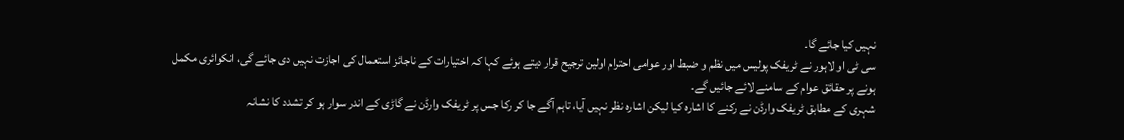نہیں کیا جائے گا۔
سی ٹی او لاہور نے ٹریفک پولیس میں نظم و ضبط اور عوامی احترام اولین ترجیح قرار دیتے ہوئے کہا کہ اختیارات کے ناجائز استعمال کی اجازت نہیں دی جائے گی، انکوائری مکمل ہونے پر حقائق عوام کے سامنے لائے جائیں گے۔
شہری کے مطابق ٹریفک وارڈن نے رکنے کا اشارہ کیا لیکن اشارہ نظر نہیں آیا، تاہم آگے جا کر رکا جس پر ٹریفک وارڈن نے گاڑی کے اندر سوار ہو کر تشدد کا نشانہ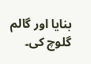بنایا اور گالم گلوچ کی۔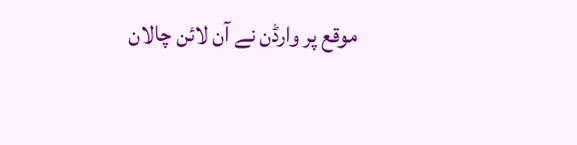موقع پر وارڈن نے آن لائن چالان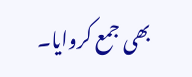بھی جمع کروایا۔